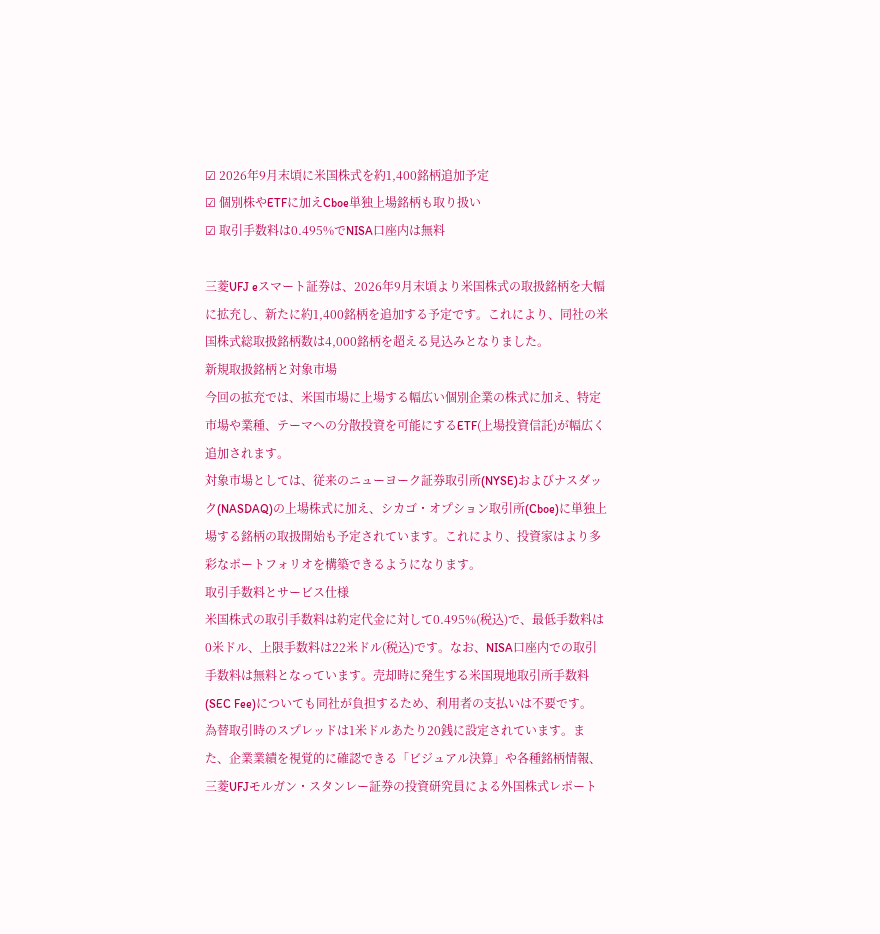☑ 2026年9月末頃に米国株式を約1,400銘柄追加予定
☑ 個別株やETFに加えCboe単独上場銘柄も取り扱い
☑ 取引手数料は0.495%でNISA口座内は無料

三菱UFJ eスマート証券は、2026年9月末頃より米国株式の取扱銘柄を大幅に拡充し、新たに約1,400銘柄を追加する予定です。これにより、同社の米国株式総取扱銘柄数は4,000銘柄を超える見込みとなりました。
新規取扱銘柄と対象市場
今回の拡充では、米国市場に上場する幅広い個別企業の株式に加え、特定市場や業種、テーマへの分散投資を可能にするETF(上場投資信託)が幅広く追加されます。
対象市場としては、従来のニューヨーク証券取引所(NYSE)およびナスダック(NASDAQ)の上場株式に加え、シカゴ・オプション取引所(Cboe)に単独上場する銘柄の取扱開始も予定されています。これにより、投資家はより多彩なポートフォリオを構築できるようになります。
取引手数料とサービス仕様
米国株式の取引手数料は約定代金に対して0.495%(税込)で、最低手数料は0米ドル、上限手数料は22米ドル(税込)です。なお、NISA口座内での取引手数料は無料となっています。売却時に発生する米国現地取引所手数料(SEC Fee)についても同社が負担するため、利用者の支払いは不要です。
為替取引時のスプレッドは1米ドルあたり20銭に設定されています。また、企業業績を視覚的に確認できる「ビジュアル決算」や各種銘柄情報、三菱UFJモルガン・スタンレー証券の投資研究員による外国株式レポート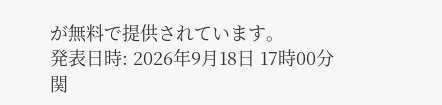が無料で提供されています。
発表日時: 2026年9月18日 17時00分
関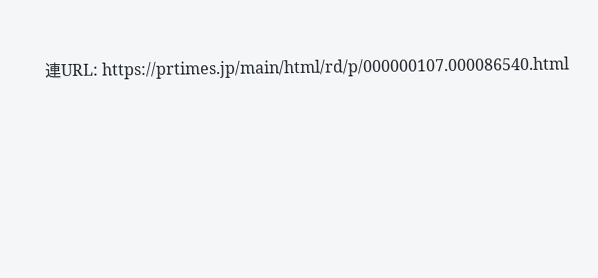連URL: https://prtimes.jp/main/html/rd/p/000000107.000086540.html